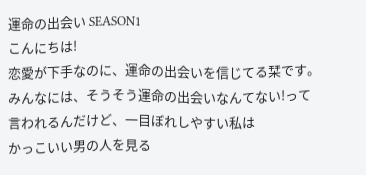運命の出会い SEASON1
こんにちは!
恋愛が下手なのに、運命の出会いを信じてる栞です。
みんなには、そうそう運命の出会いなんてない!って
言われるんだけど、一目ぼれしやすい私は
かっこいい男の人を見る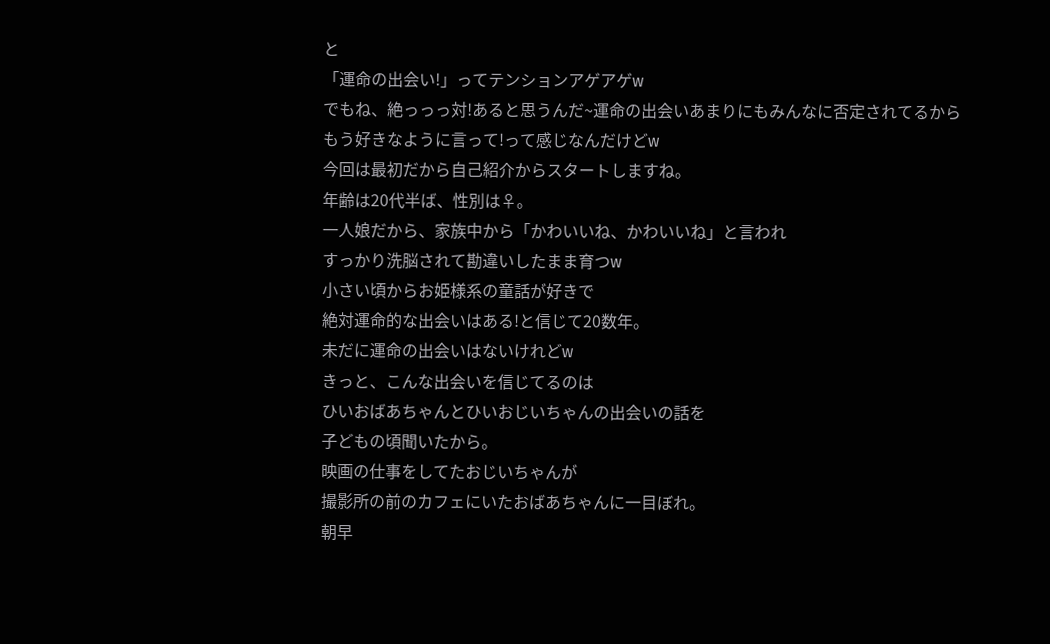と
「運命の出会い!」ってテンションアゲアゲw
でもね、絶っっっ対!あると思うんだ~運命の出会いあまりにもみんなに否定されてるから
もう好きなように言って!って感じなんだけどw
今回は最初だから自己紹介からスタートしますね。
年齢は20代半ば、性別は♀。
一人娘だから、家族中から「かわいいね、かわいいね」と言われ
すっかり洗脳されて勘違いしたまま育つw
小さい頃からお姫様系の童話が好きで
絶対運命的な出会いはある!と信じて20数年。
未だに運命の出会いはないけれどw
きっと、こんな出会いを信じてるのは
ひいおばあちゃんとひいおじいちゃんの出会いの話を
子どもの頃聞いたから。
映画の仕事をしてたおじいちゃんが
撮影所の前のカフェにいたおばあちゃんに一目ぼれ。
朝早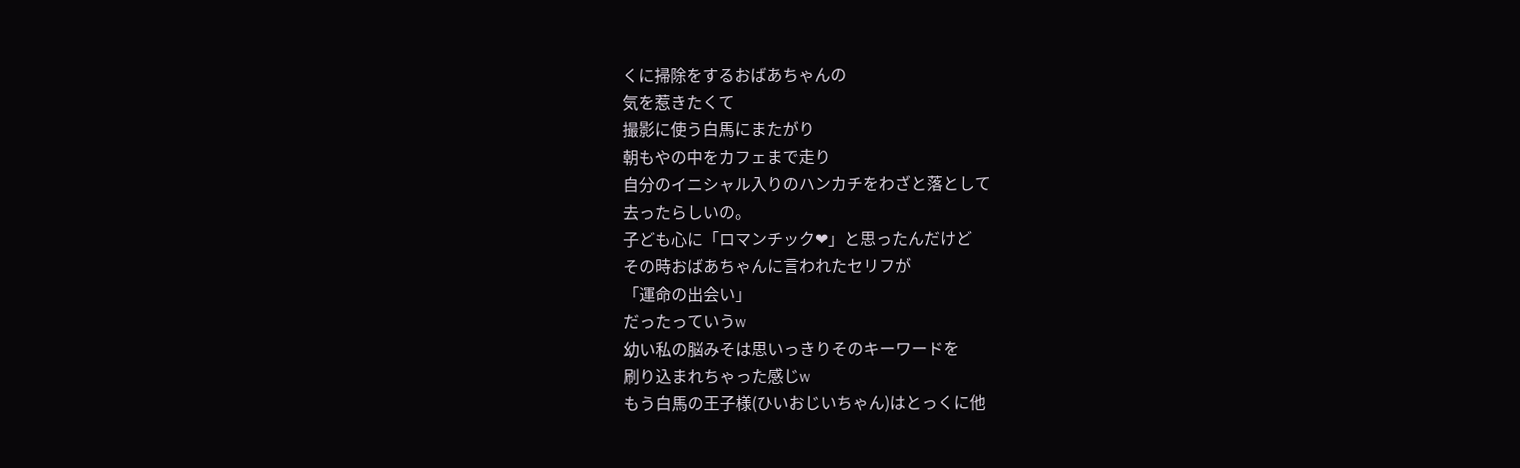くに掃除をするおばあちゃんの
気を惹きたくて
撮影に使う白馬にまたがり
朝もやの中をカフェまで走り
自分のイニシャル入りのハンカチをわざと落として
去ったらしいの。
子ども心に「ロマンチック❤」と思ったんだけど
その時おばあちゃんに言われたセリフが
「運命の出会い」
だったっていうw
幼い私の脳みそは思いっきりそのキーワードを
刷り込まれちゃった感じw
もう白馬の王子様(ひいおじいちゃん)はとっくに他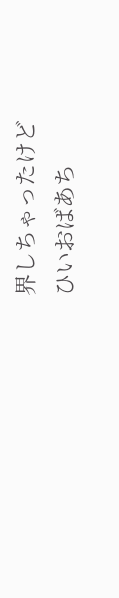界しちゃったけど
ひいおばあち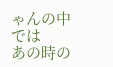ゃんの中では
あの時の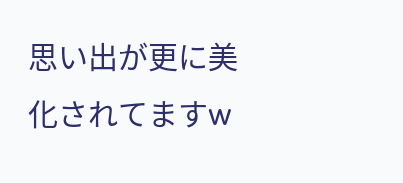思い出が更に美化されてますw